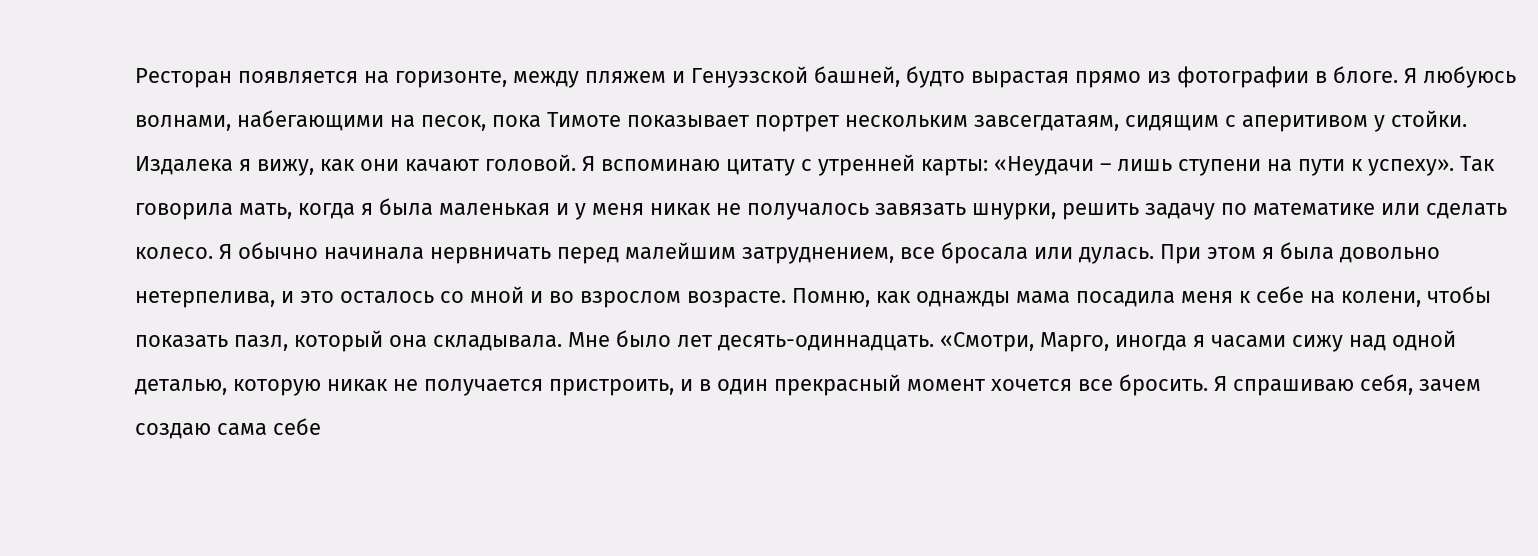Ресторан появляется на горизонте, между пляжем и Генуэзской башней, будто вырастая прямо из фотографии в блоге. Я любуюсь волнами, набегающими на песок, пока Тимоте показывает портрет нескольким завсегдатаям, сидящим с аперитивом у стойки. Издалека я вижу, как они качают головой. Я вспоминаю цитату с утренней карты: «Неудачи – лишь ступени на пути к успеху». Так говорила мать, когда я была маленькая и у меня никак не получалось завязать шнурки, решить задачу по математике или сделать колесо. Я обычно начинала нервничать перед малейшим затруднением, все бросала или дулась. При этом я была довольно нетерпелива, и это осталось со мной и во взрослом возрасте. Помню, как однажды мама посадила меня к себе на колени, чтобы показать пазл, который она складывала. Мне было лет десять-одиннадцать. «Смотри, Марго, иногда я часами сижу над одной деталью, которую никак не получается пристроить, и в один прекрасный момент хочется все бросить. Я спрашиваю себя, зачем создаю сама себе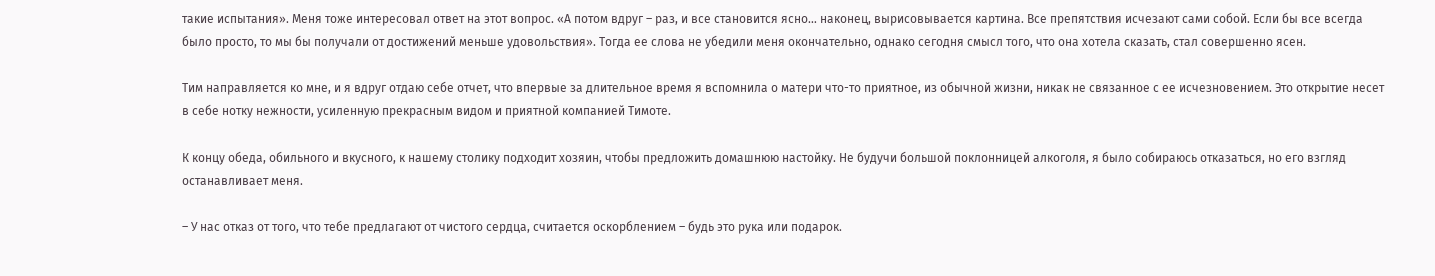такие испытания». Меня тоже интересовал ответ на этот вопрос. «А потом вдруг – раз, и все становится ясно… наконец, вырисовывается картина. Все препятствия исчезают сами собой. Если бы все всегда было просто, то мы бы получали от достижений меньше удовольствия». Тогда ее слова не убедили меня окончательно, однако сегодня смысл того, что она хотела сказать, стал совершенно ясен.

Тим направляется ко мне, и я вдруг отдаю себе отчет, что впервые за длительное время я вспомнила о матери что-то приятное, из обычной жизни, никак не связанное с ее исчезновением. Это открытие несет в себе нотку нежности, усиленную прекрасным видом и приятной компанией Тимоте.

К концу обеда, обильного и вкусного, к нашему столику подходит хозяин, чтобы предложить домашнюю настойку. Не будучи большой поклонницей алкоголя, я было собираюсь отказаться, но его взгляд останавливает меня.

– У нас отказ от того, что тебе предлагают от чистого сердца, считается оскорблением – будь это рука или подарок.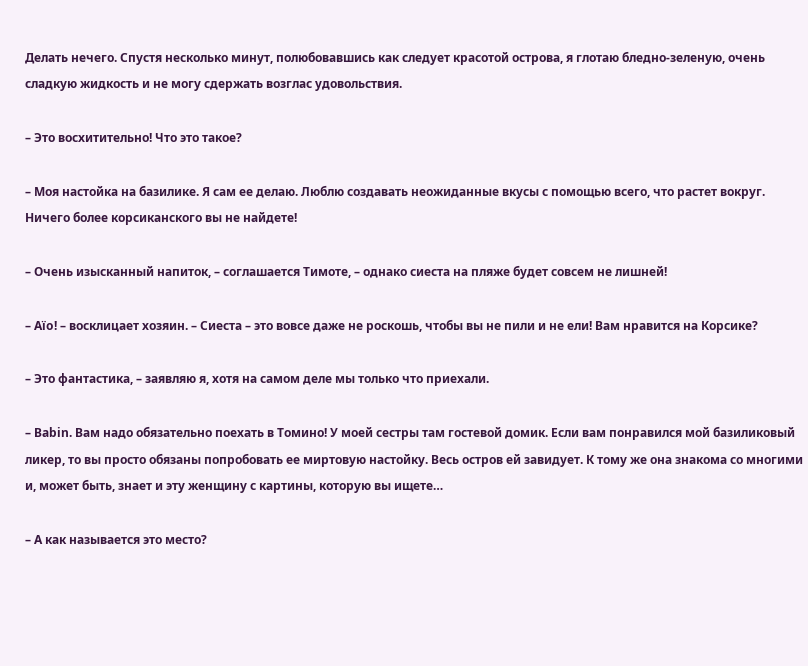Делать нечего. Спустя несколько минут, полюбовавшись как следует красотой острова, я глотаю бледно-зеленую, очень сладкую жидкость и не могу сдержать возглас удовольствия.

– Это восхитительно! Что это такое?

– Моя настойка на базилике. Я сам ее делаю. Люблю создавать неожиданные вкусы с помощью всего, что растет вокруг. Ничего более корсиканского вы не найдете!

– Очень изысканный напиток, – соглашается Тимоте, – однако сиеста на пляже будет совсем не лишней!

– Aïo! – восклицает хозяин. – Сиеста – это вовсе даже не роскошь, чтобы вы не пили и не ели! Вам нравится на Корсике?

– Это фантастика, – заявляю я, хотя на самом деле мы только что приехали.

– Babin. Вам надо обязательно поехать в Томино! У моей сестры там гостевой домик. Если вам понравился мой базиликовый ликер, то вы просто обязаны попробовать ее миртовую настойку. Весь остров ей завидует. К тому же она знакома со многими и, может быть, знает и эту женщину с картины, которую вы ищете…

– А как называется это место?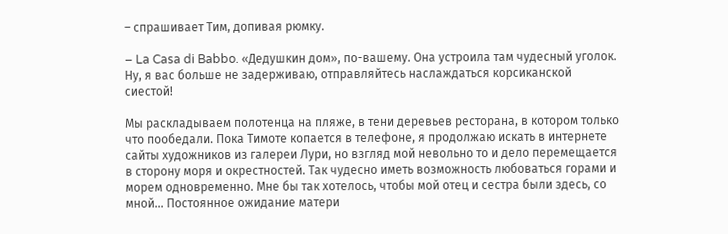– спрашивает Тим, допивая рюмку.

– La Casa di Babbo. «Дедушкин дом», по-вашему. Она устроила там чудесный уголок. Ну, я вас больше не задерживаю, отправляйтесь наслаждаться корсиканской сиестой!

Мы раскладываем полотенца на пляже, в тени деревьев ресторана, в котором только что пообедали. Пока Тимоте копается в телефоне, я продолжаю искать в интернете сайты художников из галереи Лури, но взгляд мой невольно то и дело перемещается в сторону моря и окрестностей. Так чудесно иметь возможность любоваться горами и морем одновременно. Мне бы так хотелось, чтобы мой отец и сестра были здесь, со мной… Постоянное ожидание матери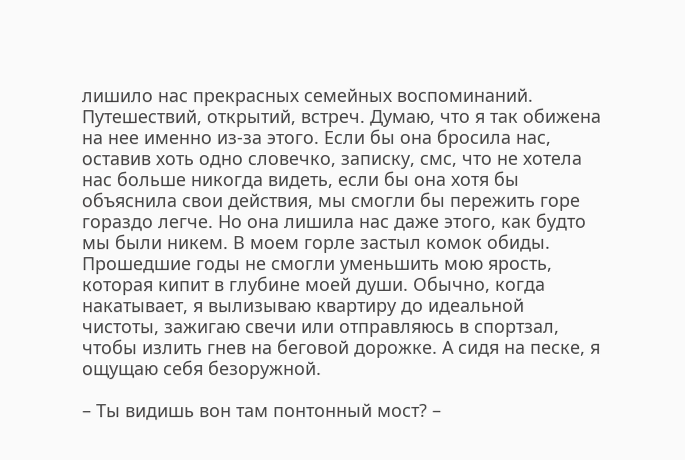лишило нас прекрасных семейных воспоминаний. Путешествий, открытий, встреч. Думаю, что я так обижена на нее именно из-за этого. Если бы она бросила нас, оставив хоть одно словечко, записку, смс, что не хотела нас больше никогда видеть, если бы она хотя бы объяснила свои действия, мы смогли бы пережить горе гораздо легче. Но она лишила нас даже этого, как будто мы были никем. В моем горле застыл комок обиды. Прошедшие годы не смогли уменьшить мою ярость, которая кипит в глубине моей души. Обычно, когда накатывает, я вылизываю квартиру до идеальной чистоты, зажигаю свечи или отправляюсь в спортзал, чтобы излить гнев на беговой дорожке. А сидя на песке, я ощущаю себя безоружной.

– Ты видишь вон там понтонный мост? –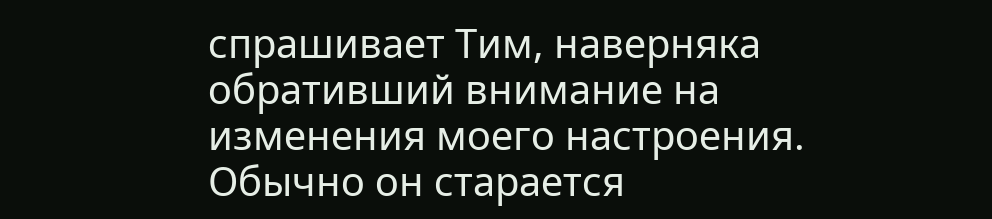спрашивает Тим, наверняка обративший внимание на изменения моего настроения. Обычно он старается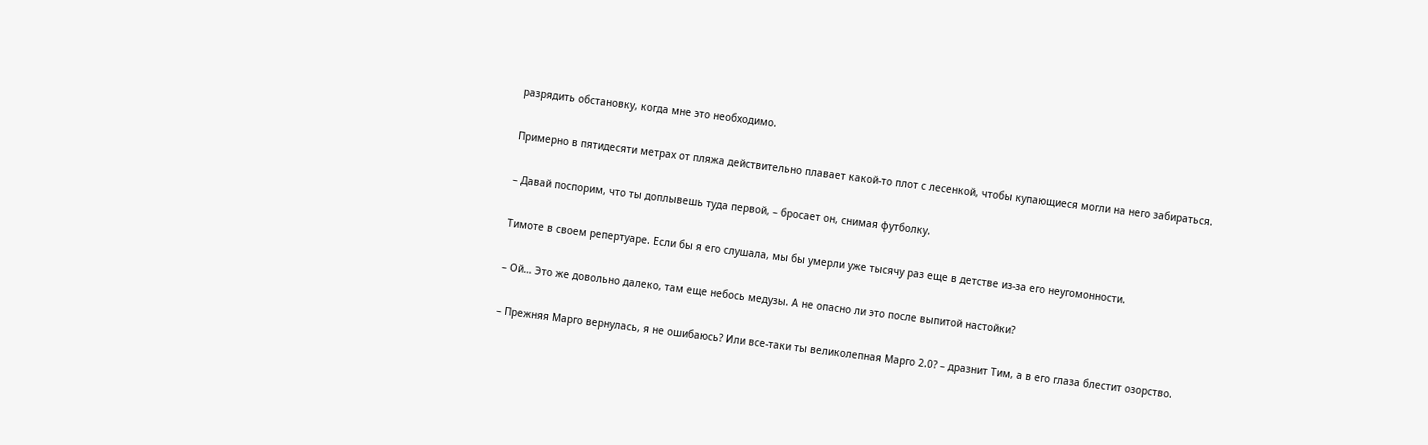разрядить обстановку, когда мне это необходимо.

Примерно в пятидесяти метрах от пляжа действительно плавает какой-то плот с лесенкой, чтобы купающиеся могли на него забираться.

– Давай поспорим, что ты доплывешь туда первой, – бросает он, снимая футболку.

Тимоте в своем репертуаре. Если бы я его слушала, мы бы умерли уже тысячу раз еще в детстве из-за его неугомонности.

– Ой… Это же довольно далеко, там еще небось медузы. А не опасно ли это после выпитой настойки?

– Прежняя Марго вернулась, я не ошибаюсь? Или все-таки ты великолепная Марго 2.0? – дразнит Тим, а в его глаза блестит озорство.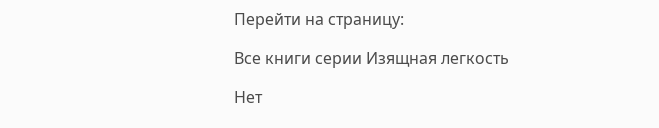Перейти на страницу:

Все книги серии Изящная легкость

Нет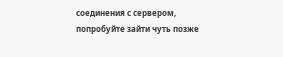соединения с сервером, попробуйте зайти чуть позже